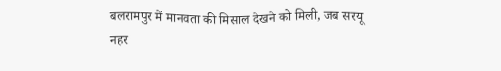बलरामपुर में मानवता की मिसाल देखने को मिली, जब सरयू नहर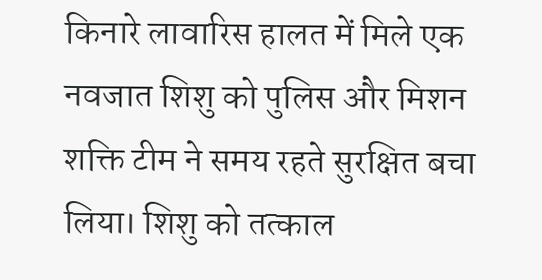किनारे लावारिस हालत में मिले एक नवजात शिशु को पुलिस और मिशन शक्ति टीम ने समय रहते सुरक्षित बचा लिया। शिशु को तत्काल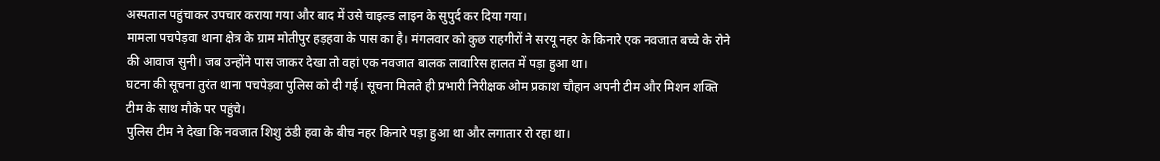अस्पताल पहुंचाकर उपचार कराया गया और बाद में उसे चाइल्ड लाइन के सुपुर्द कर दिया गया।
मामला पचपेड़वा थाना क्षेत्र के ग्राम मोतीपुर हड़हवा के पास का है। मंगलवार को कुछ राहगीरों ने सरयू नहर के किनारे एक नवजात बच्चे के रोने की आवाज सुनी। जब उन्होंने पास जाकर देखा तो वहां एक नवजात बालक लावारिस हालत में पड़ा हुआ था।
घटना की सूचना तुरंत थाना पचपेड़वा पुलिस को दी गई। सूचना मिलते ही प्रभारी निरीक्षक ओम प्रकाश चौहान अपनी टीम और मिशन शक्ति टीम के साथ मौके पर पहुंचे।
पुलिस टीम ने देखा कि नवजात शिशु ठंडी हवा के बीच नहर किनारे पड़ा हुआ था और लगातार रो रहा था।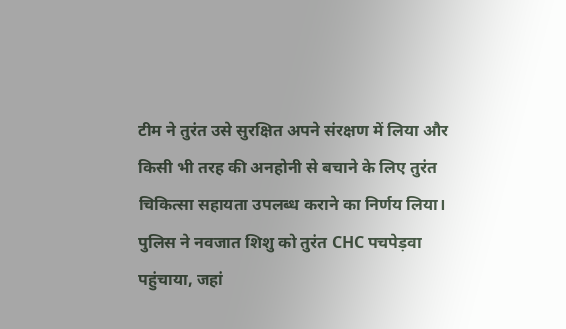टीम ने तुरंत उसे सुरक्षित अपने संरक्षण में लिया और किसी भी तरह की अनहोनी से बचाने के लिए तुरंत चिकित्सा सहायता उपलब्ध कराने का निर्णय लिया।
पुलिस ने नवजात शिशु को तुरंत CHC पचपेड़वा पहुंचाया, जहां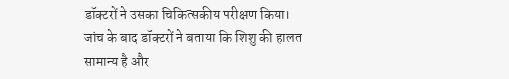डॉक्टरों ने उसका चिकित्सकीय परीक्षण किया। जांच के बाद डॉक्टरों ने बताया कि शिशु की हालत सामान्य है और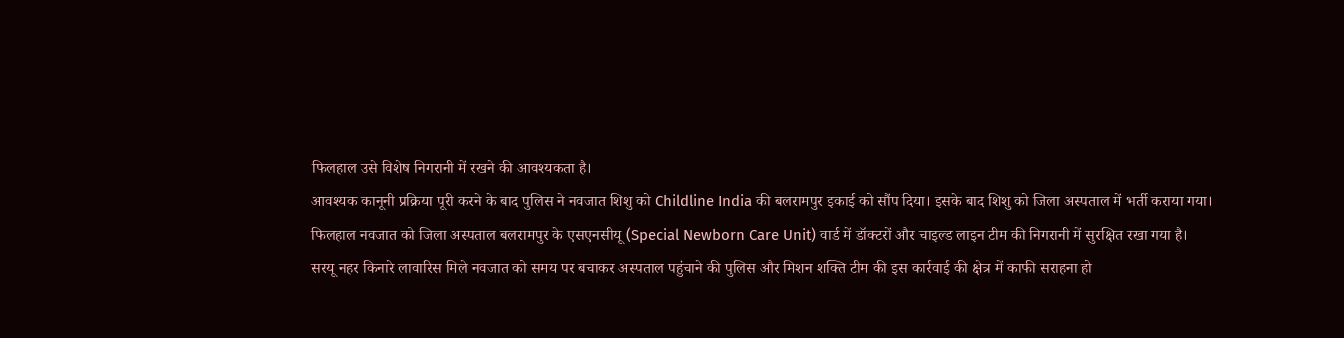फिलहाल उसे विशेष निगरानी में रखने की आवश्यकता है।
आवश्यक कानूनी प्रक्रिया पूरी करने के बाद पुलिस ने नवजात शिशु को Childline India की बलरामपुर इकाई को सौंप दिया। इसके बाद शिशु को जिला अस्पताल में भर्ती कराया गया।
फिलहाल नवजात को जिला अस्पताल बलरामपुर के एसएनसीयू (Special Newborn Care Unit) वार्ड में डॉक्टरों और चाइल्ड लाइन टीम की निगरानी में सुरक्षित रखा गया है।
सरयू नहर किनारे लावारिस मिले नवजात को समय पर बचाकर अस्पताल पहुंचाने की पुलिस और मिशन शक्ति टीम की इस कार्रवाई की क्षेत्र में काफी सराहना हो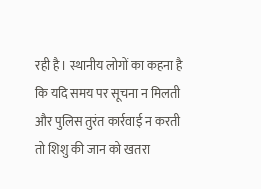रही है। स्थानीय लोगों का कहना है कि यदि समय पर सूचना न मिलती और पुलिस तुरंत कार्रवाई न करती तो शिशु की जान को खतरा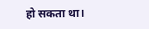हो सकता था।